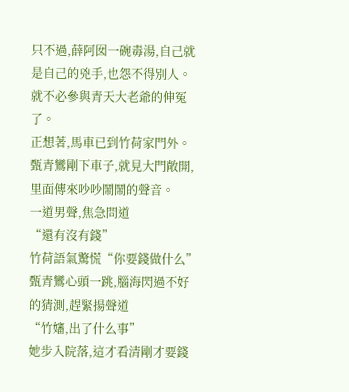只不過,薛阿囡一碗毒湯,自己就是自己的兇手,也怨不得別人。
就不必參與青天大老爺的伸冤了。
正想著,馬車已到竹荷家門外。
甄青鸞剛下車子,就見大門敞開,里面傳來吵吵鬧鬧的聲音。
一道男聲,焦急問道
“還有沒有錢”
竹荷語氣驚慌“你要錢做什么”
甄青鸞心頭一跳,腦海閃過不好的猜測,趕緊揚聲道
“竹嬸,出了什么事”
她步入院落,這才看清剛才要錢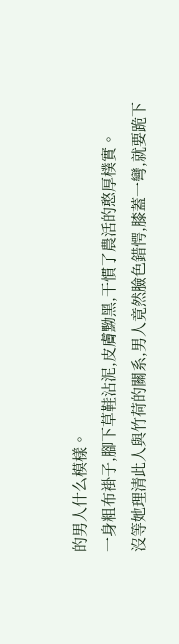的男人什么模樣。
一身粗布褂子,腳下草鞋沾泥,皮膚黝黑,干慣了農活的憨厚樸實。
沒等她理清此人與竹荷的關系,男人竟然臉色錯愕,膝蓋一彎,就要跪下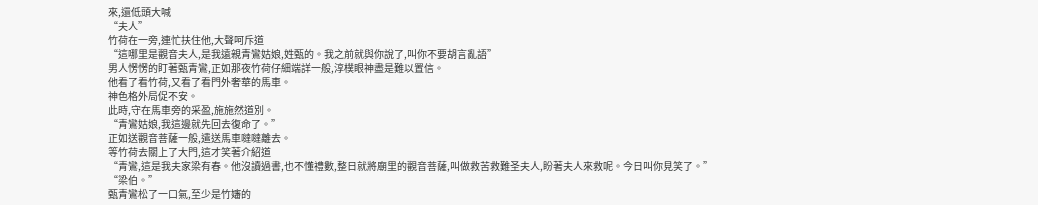來,還低頭大喊
“夫人”
竹荷在一旁,連忙扶住他,大聲呵斥道
“這哪里是觀音夫人,是我遠親青鸞姑娘,姓甄的。我之前就與你說了,叫你不要胡言亂語”
男人愣愣的盯著甄青鸞,正如那夜竹荷仔細端詳一般,淳樸眼神盡是難以置信。
他看了看竹荷,又看了看門外奢華的馬車。
神色格外局促不安。
此時,守在馬車旁的采盈,施施然道別。
“青鸞姑娘,我這邊就先回去復命了。”
正如送觀音菩薩一般,遣送馬車噠噠離去。
等竹荷去關上了大門,這才笑著介紹道
“青鸞,這是我夫家梁有春。他沒讀過書,也不懂禮數,整日就將廟里的觀音菩薩,叫做救苦救難圣夫人,盼著夫人來救呢。今日叫你見笑了。”
“梁伯。”
甄青鸞松了一口氣,至少是竹嬸的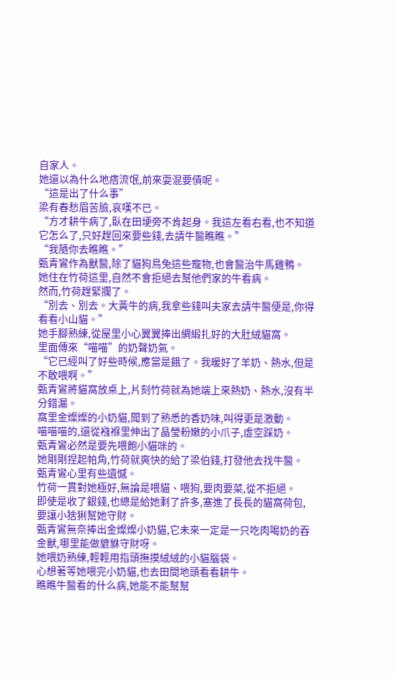自家人。
她還以為什么地痞流氓,前來耍混要債呢。
“這是出了什么事”
梁有春愁眉苦臉,哀嘆不已。
“方才耕牛病了,臥在田埂旁不肯起身。我這左看右看,也不知道它怎么了,只好趕回來要些錢,去請牛醫瞧瞧。”
“我隨你去瞧瞧。”
甄青鸞作為獸醫,除了貓狗鳥兔這些寵物,也會醫治牛馬雞鴨。
她住在竹荷這里,自然不會拒絕去幫他們家的牛看病。
然而,竹荷趕緊攔了。
“別去、別去。大黃牛的病,我拿些錢叫夫家去請牛醫便是,你得看看小山貓。”
她手腳熟練,從屋里小心翼翼捧出綢緞扎好的大肚絨貓窩。
里面傳來“喵喵”的奶聲奶氣。
“它已經叫了好些時候,應當是餓了。我暖好了羊奶、熱水,但是不敢喂啊。”
甄青鸞將貓窩放桌上,片刻竹荷就為她端上來熱奶、熱水,沒有半分錯漏。
窩里金燦燦的小奶貓,聞到了熟悉的香奶味,叫得更是激動。
喵喵喵的,還從襁褓里伸出了晶瑩粉嫩的小爪子,虛空踩奶。
甄青鸞必然是要先喂飽小貓咪的。
她剛剛捏起帕角,竹荷就爽快的給了梁伯錢,打發他去找牛醫。
甄青鸞心里有些遺憾。
竹荷一貫對她極好,無論是喂貓、喂狗,要肉要菜,從不拒絕。
即使是收了銀錢,也總是給她剩了許多,塞進了長長的貓窩荷包,要讓小猞猁幫她守財。
甄青鸞無奈捧出金燦燦小奶貓,它未來一定是一只吃肉喝奶的吞金獸,哪里能做貔貅守財呀。
她喂奶熟練,輕輕用指頭撫摸絨絨的小貓腦袋。
心想著等她喂完小奶貓,也去田間地頭看看耕牛。
瞧瞧牛醫看的什么病,她能不能幫幫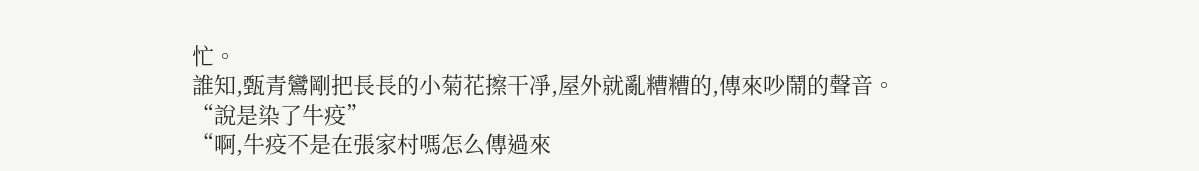忙。
誰知,甄青鸞剛把長長的小菊花擦干凈,屋外就亂糟糟的,傳來吵鬧的聲音。
“說是染了牛疫”
“啊,牛疫不是在張家村嗎怎么傳過來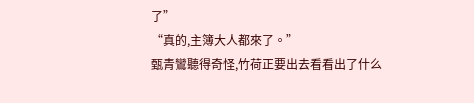了”
“真的,主簿大人都來了。”
甄青鸞聽得奇怪,竹荷正要出去看看出了什么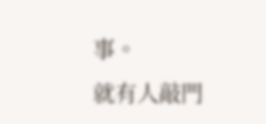事。
就有人敲門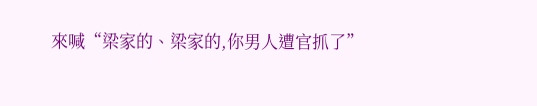來喊“梁家的、梁家的,你男人遭官抓了”